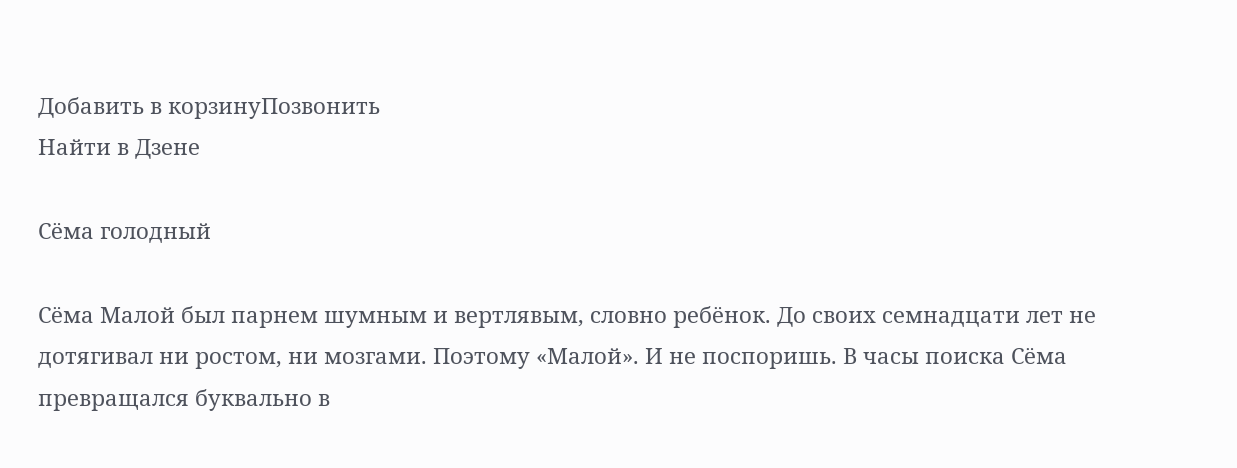Добавить в корзинуПозвонить
Найти в Дзене

Сёма голодный

Сёма Малой был парнем шумным и вертлявым, словно ребёнок. До своих семнадцати лет не дотягивал ни ростом, ни мозгами. Поэтому «Малой». И не поспоришь. В часы поиска Сёма превращался буквально в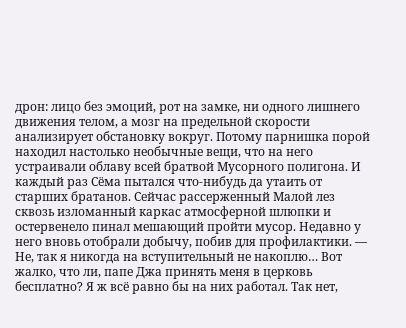дрон: лицо без эмоций, рот на замке, ни одного лишнего движения телом, а мозг на предельной скорости анализирует обстановку вокруг. Потому парнишка порой находил настолько необычные вещи, что на него устраивали облаву всей братвой Мусорного полигона. И каждый раз Сёма пытался что-нибудь да утаить от старших братанов. Сейчас рассерженный Малой лез сквозь изломанный каркас атмосферной шлюпки и остервенело пинал мешающий пройти мусор. Недавно у него вновь отобрали добычу, побив для профилактики. — Не, так я никогда на вступительный не накоплю… Вот жалко, что ли, папе Джа принять меня в церковь бесплатно? Я ж всё равно бы на них работал. Так нет,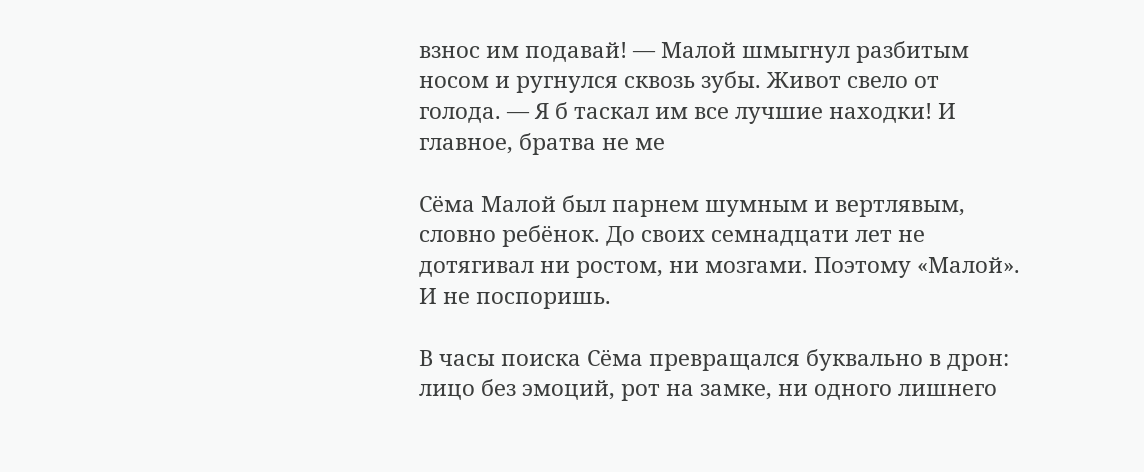взнос им подавай! — Малой шмыгнул разбитым носом и ругнулся сквозь зубы. Живот свело от голода. — Я б таскал им все лучшие находки! И главное, братва не ме

Сёма Малой был парнем шумным и вертлявым, словно ребёнок. До своих семнадцати лет не дотягивал ни ростом, ни мозгами. Поэтому «Малой». И не поспоришь.

В часы поиска Сёма превращался буквально в дрон: лицо без эмоций, рот на замке, ни одного лишнего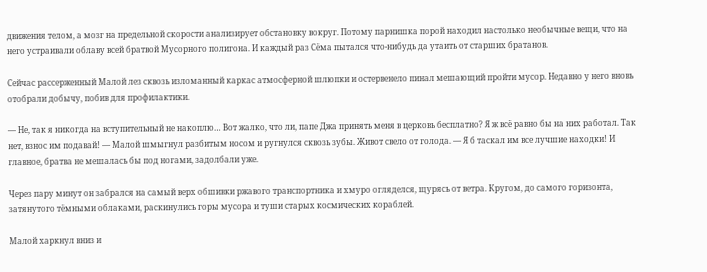движения телом, а мозг на предельной скорости анализирует обстановку вокруг. Потому парнишка порой находил настолько необычные вещи, что на него устраивали облаву всей братвой Мусорного полигона. И каждый раз Сёма пытался что-нибудь да утаить от старших братанов.

Сейчас рассерженный Малой лез сквозь изломанный каркас атмосферной шлюпки и остервенело пинал мешающий пройти мусор. Недавно у него вновь отобрали добычу, побив для профилактики.

— Не, так я никогда на вступительный не накоплю… Вот жалко, что ли, папе Джа принять меня в церковь бесплатно? Я ж всё равно бы на них работал. Так нет, взнос им подавай! — Малой шмыгнул разбитым носом и ругнулся сквозь зубы. Живот свело от голода. — Я б таскал им все лучшие находки! И главное, братва не мешалась бы под ногами, задолбали уже.

Через пару минут он забрался на самый верх обшивки ржавого транспортника и хмуро огляделся, щурясь от ветра. Кругом, до самого горизонта, затянутого тёмными облаками, раскинулись горы мусора и туши старых космических кораблей.

Малой харкнул вниз и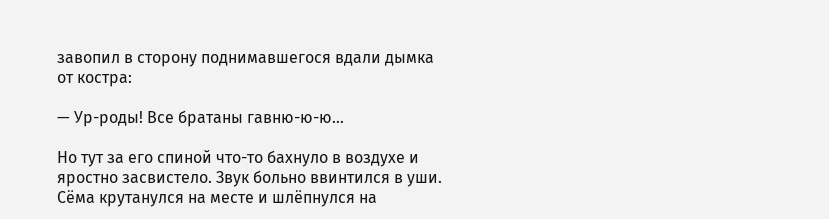завопил в сторону поднимавшегося вдали дымка от костра:

— Ур-роды! Все братаны гавню-ю-ю…

Но тут за его спиной что-то бахнуло в воздухе и яростно засвистело. Звук больно ввинтился в уши. Сёма крутанулся на месте и шлёпнулся на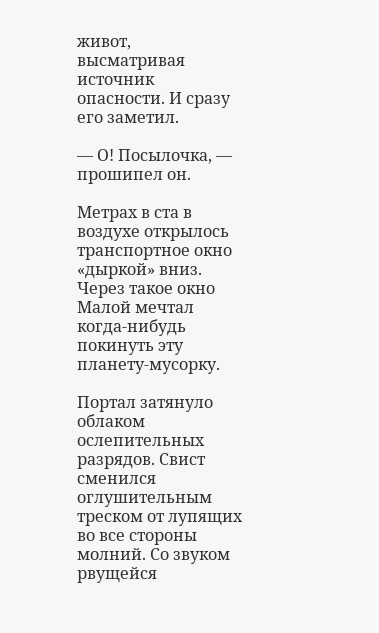живот, высматривая источник опасности. И сразу его заметил.

— О! Посылочка, — прошипел он.

Метрах в ста в воздухе открылось транспортное окно «дыркой» вниз. Через такое окно Малой мечтал когда-нибудь покинуть эту планету-мусорку.

Портал затянуло облаком ослепительных разрядов. Свист сменился оглушительным треском от лупящих во все стороны молний. Со звуком рвущейся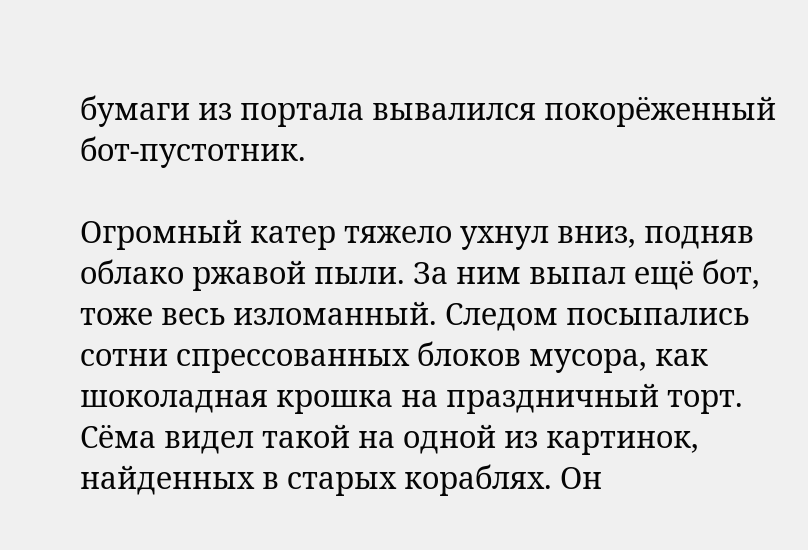бумаги из портала вывалился покорёженный бот-пустотник.

Огромный катер тяжело ухнул вниз, подняв облако ржавой пыли. За ним выпал ещё бот, тоже весь изломанный. Следом посыпались сотни спрессованных блоков мусора, как шоколадная крошка на праздничный торт. Сёма видел такой на одной из картинок, найденных в старых кораблях. Он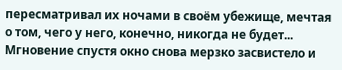пересматривал их ночами в своём убежище, мечтая о том, чего у него, конечно, никогда не будет... Мгновение спустя окно снова мерзко засвистело и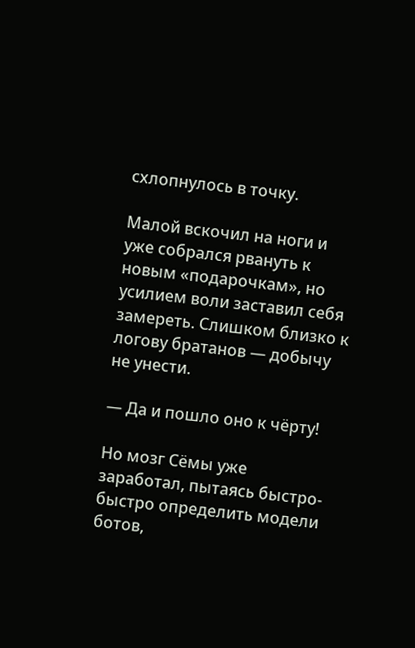схлопнулось в точку.

Малой вскочил на ноги и уже собрался рвануть к новым «подарочкам», но усилием воли заставил себя замереть. Слишком близко к логову братанов — добычу не унести.

— Да и пошло оно к чёрту!

Но мозг Сёмы уже заработал, пытаясь быстро-быстро определить модели ботов,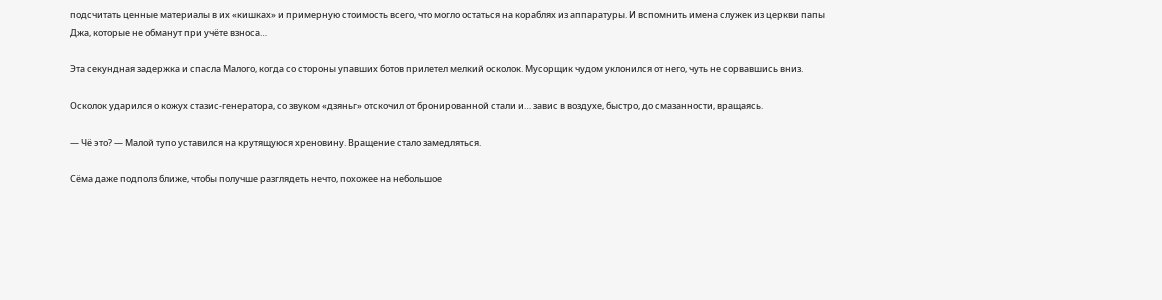подсчитать ценные материалы в их «кишках» и примерную стоимость всего, что могло остаться на кораблях из аппаратуры. И вспомнить имена служек из церкви папы Джа, которые не обманут при учёте взноса…

Эта секундная задержка и спасла Малого, когда со стороны упавших ботов прилетел мелкий осколок. Мусорщик чудом уклонился от него, чуть не сорвавшись вниз.

Осколок ударился о кожух стазис-генератора, со звуком «дзяньг» отскочил от бронированной стали и… завис в воздухе, быстро, до смазанности, вращаясь.

— Чё это? — Малой тупо уставился на крутящуюся хреновину. Вращение стало замедляться.

Сёма даже подполз ближе, чтобы получше разглядеть нечто, похожее на небольшое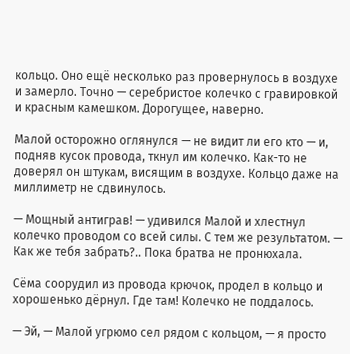кольцо. Оно ещё несколько раз провернулось в воздухе и замерло. Точно — серебристое колечко с гравировкой и красным камешком. Дорогущее, наверно.

Малой осторожно оглянулся — не видит ли его кто — и, подняв кусок провода, ткнул им колечко. Как-то не доверял он штукам, висящим в воздухе. Кольцо даже на миллиметр не сдвинулось.

— Мощный антиграв! — удивился Малой и хлестнул колечко проводом со всей силы. С тем же результатом. — Как же тебя забрать?.. Пока братва не пронюхала.

Сёма соорудил из провода крючок, продел в кольцо и хорошенько дёрнул. Где там! Колечко не поддалось.

— Эй, — Малой угрюмо сел рядом с кольцом, — я просто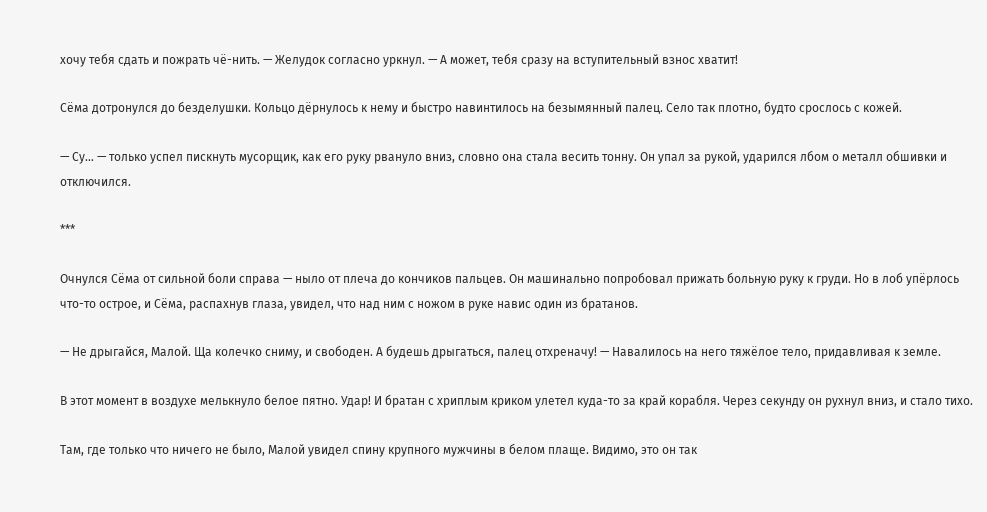хочу тебя сдать и пожрать чё-нить. — Желудок согласно уркнул. — А может, тебя сразу на вступительный взнос хватит!

Сёма дотронулся до безделушки. Кольцо дёрнулось к нему и быстро навинтилось на безымянный палец. Село так плотно, будто срослось с кожей.

— Су… — только успел пискнуть мусорщик, как его руку рвануло вниз, словно она стала весить тонну. Он упал за рукой, ударился лбом о металл обшивки и отключился.

***

Очнулся Сёма от сильной боли справа — ныло от плеча до кончиков пальцев. Он машинально попробовал прижать больную руку к груди. Но в лоб упёрлось что-то острое, и Сёма, распахнув глаза, увидел, что над ним с ножом в руке навис один из братанов.

— Не дрыгайся, Малой. Ща колечко сниму, и свободен. А будешь дрыгаться, палец отхреначу! — Навалилось на него тяжёлое тело, придавливая к земле.

В этот момент в воздухе мелькнуло белое пятно. Удар! И братан с хриплым криком улетел куда-то за край корабля. Через секунду он рухнул вниз, и стало тихо.

Там, где только что ничего не было, Малой увидел спину крупного мужчины в белом плаще. Видимо, это он так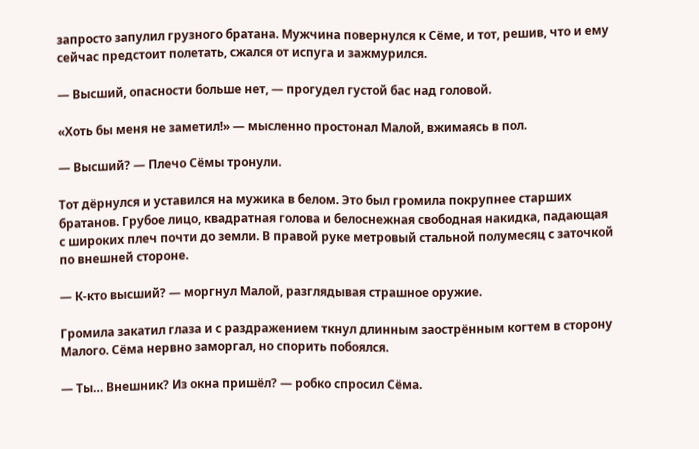запросто запулил грузного братана. Мужчина повернулся к Сёме, и тот, решив, что и ему сейчас предстоит полетать, сжался от испуга и зажмурился.

— Высший, опасности больше нет, — прогудел густой бас над головой.

«Хоть бы меня не заметил!» — мысленно простонал Малой, вжимаясь в пол.

— Высший? — Плечо Сёмы тронули.

Тот дёрнулся и уставился на мужика в белом. Это был громила покрупнее старших братанов. Грубое лицо, квадратная голова и белоснежная свободная накидка, падающая с широких плеч почти до земли. В правой руке метровый стальной полумесяц с заточкой по внешней стороне.

— К-кто высший? — моргнул Малой, разглядывая страшное оружие.

Громила закатил глаза и с раздражением ткнул длинным заострённым когтем в сторону Малого. Сёма нервно заморгал, но спорить побоялся.

— Ты… Внешник? Из окна пришёл? — робко спросил Сёма.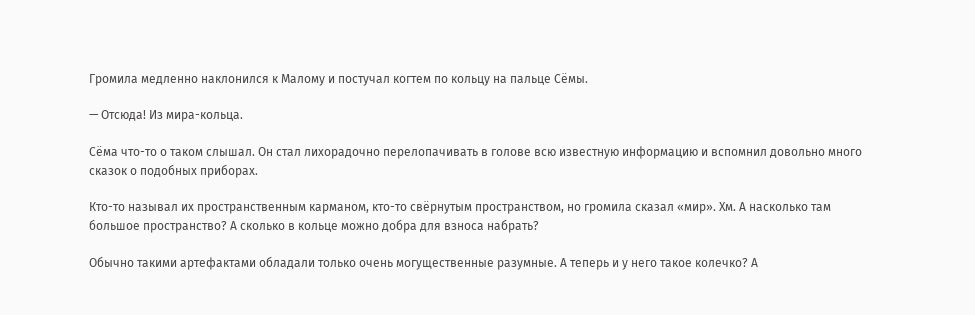Громила медленно наклонился к Малому и постучал когтем по кольцу на пальце Сёмы.

— Отсюда! Из мира-кольца.

Сёма что-то о таком слышал. Он стал лихорадочно перелопачивать в голове всю известную информацию и вспомнил довольно много сказок о подобных приборах.

Кто-то называл их пространственным карманом, кто-то свёрнутым пространством, но громила сказал «мир». Хм. А насколько там большое пространство? А сколько в кольце можно добра для взноса набрать?

Обычно такими артефактами обладали только очень могущественные разумные. А теперь и у него такое колечко? А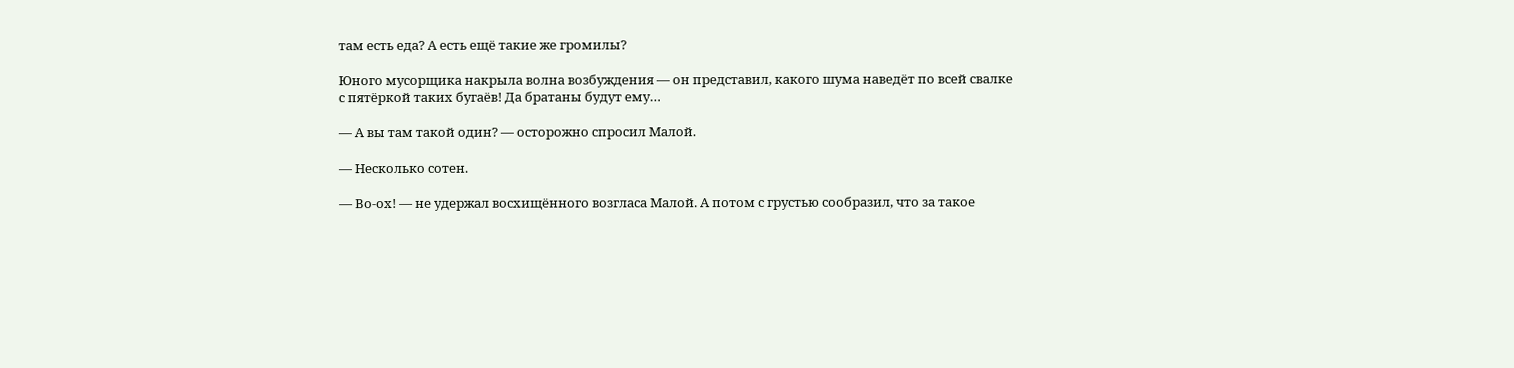там есть еда? А есть ещё такие же громилы?

Юного мусорщика накрыла волна возбуждения — он представил, какого шума наведёт по всей свалке с пятёркой таких бугаёв! Да братаны будут ему…

— А вы там такой один? — осторожно спросил Малой.

— Несколько сотен.

— Во-ох! — не удержал восхищённого возгласа Малой. А потом с грустью сообразил, что за такое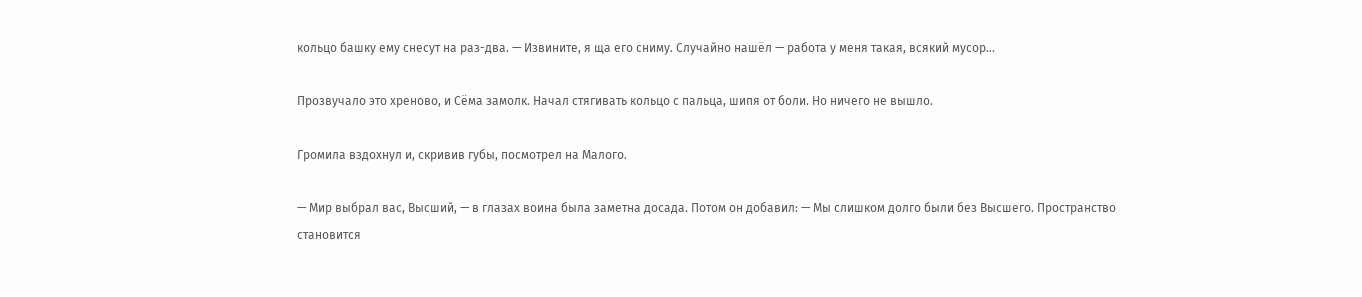кольцо башку ему снесут на раз-два. — Извините, я ща его сниму. Случайно нашёл — работа у меня такая, всякий мусор…

Прозвучало это хреново, и Сёма замолк. Начал стягивать кольцо с пальца, шипя от боли. Но ничего не вышло.

Громила вздохнул и, скривив губы, посмотрел на Малого.

— Мир выбрал вас, Высший, — в глазах воина была заметна досада. Потом он добавил: — Мы слишком долго были без Высшего. Пространство становится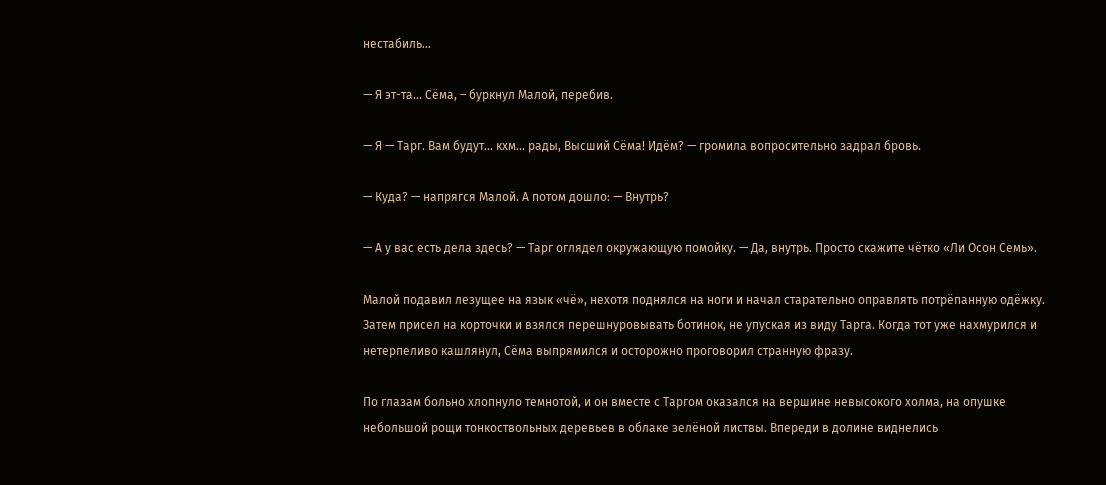нестабиль…

— Я эт-та… Сёма, – буркнул Малой, перебив.

— Я — Тарг. Вам будут… кхм… рады, Высший Сёма! Идём? — громила вопросительно задрал бровь.

— Куда? — напрягся Малой. А потом дошло: — Внутрь?

— А у вас есть дела здесь? — Тарг оглядел окружающую помойку. — Да, внутрь. Просто скажите чётко «Ли Осон Семь».

Малой подавил лезущее на язык «чё», нехотя поднялся на ноги и начал старательно оправлять потрёпанную одёжку. Затем присел на корточки и взялся перешнуровывать ботинок, не упуская из виду Тарга. Когда тот уже нахмурился и нетерпеливо кашлянул, Сёма выпрямился и осторожно проговорил странную фразу.

По глазам больно хлопнуло темнотой, и он вместе с Таргом оказался на вершине невысокого холма, на опушке небольшой рощи тонкоствольных деревьев в облаке зелёной листвы. Впереди в долине виднелись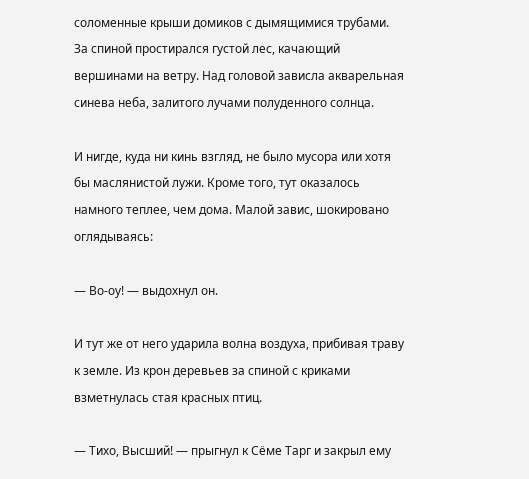соломенные крыши домиков с дымящимися трубами. За спиной простирался густой лес, качающий вершинами на ветру. Над головой зависла акварельная синева неба, залитого лучами полуденного солнца.

И нигде, куда ни кинь взгляд, не было мусора или хотя бы маслянистой лужи. Кроме того, тут оказалось намного теплее, чем дома. Малой завис, шокировано оглядываясь:

— Во-оу! — выдохнул он.

И тут же от него ударила волна воздуха, прибивая траву к земле. Из крон деревьев за спиной с криками взметнулась стая красных птиц.

— Тихо, Высший! — прыгнул к Сёме Тарг и закрыл ему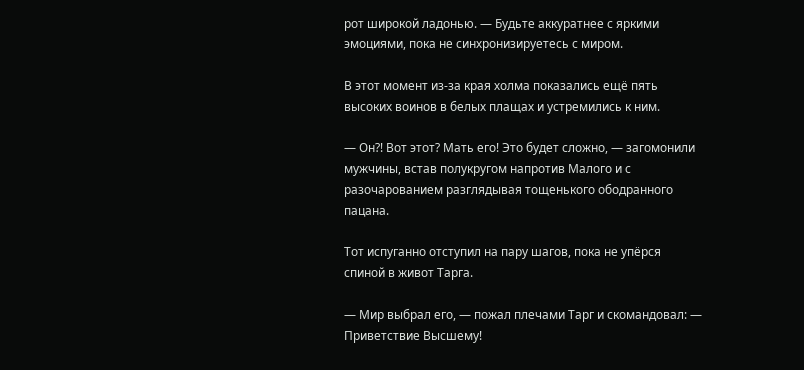рот широкой ладонью. — Будьте аккуратнее с яркими эмоциями, пока не синхронизируетесь с миром.

В этот момент из-за края холма показались ещё пять высоких воинов в белых плащах и устремились к ним.

— Он?! Вот этот? Мать его! Это будет сложно, — загомонили мужчины, встав полукругом напротив Малого и с разочарованием разглядывая тощенького ободранного пацана.

Тот испуганно отступил на пару шагов, пока не упёрся спиной в живот Тарга.

— Мир выбрал его, — пожал плечами Тарг и скомандовал: — Приветствие Высшему!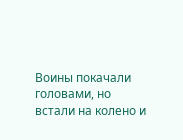Воины покачали головами, но встали на колено и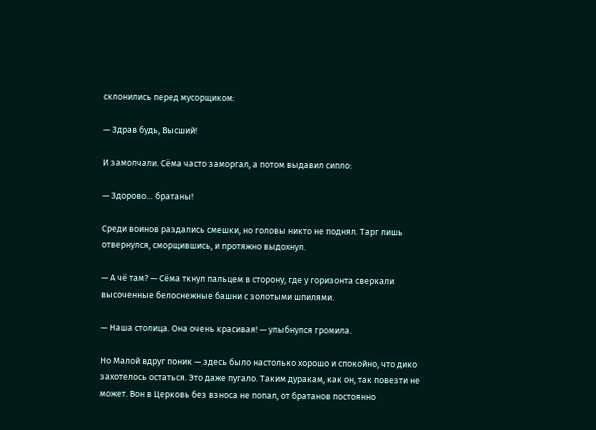склонились перед мусорщиком:

— Здрав будь, Высший!

И замолчали. Сёма часто заморгал, а потом выдавил сипло:

— Здорово… братаны!

Среди воинов раздались смешки, но головы никто не поднял. Тарг лишь отвернулся, сморщившись, и протяжно выдохнул.

— А чё там? — Сёма ткнул пальцем в сторону, где у горизонта сверкали высоченные белоснежные башни с золотыми шпилями.

— Наша столица. Она очень красивая! — улыбнулся громила.

Но Малой вдруг поник — здесь было настолько хорошо и спокойно, что дико захотелось остаться. Это даже пугало. Таким дуракам, как он, так повезти не может. Вон в Церковь без взноса не попал, от братанов постоянно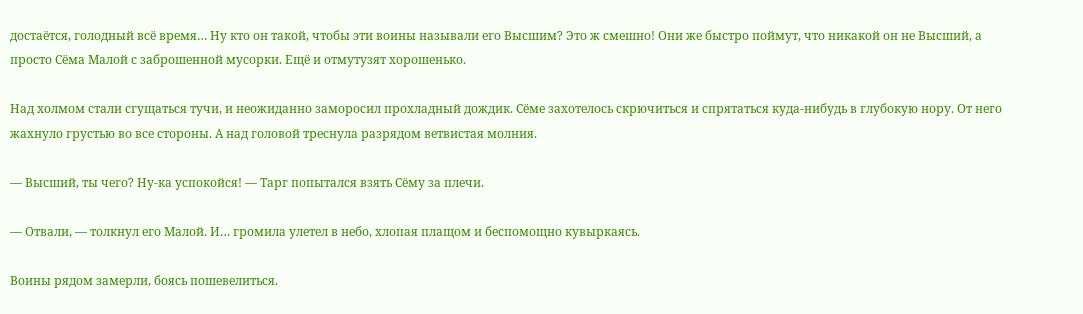достаётся, голодный всё время… Ну кто он такой, чтобы эти воины называли его Высшим? Это ж смешно! Они же быстро поймут, что никакой он не Высший, а просто Сёма Малой с заброшенной мусорки. Ещё и отмутузят хорошенько.

Над холмом стали сгущаться тучи, и неожиданно заморосил прохладный дождик. Сёме захотелось скрючиться и спрятаться куда-нибудь в глубокую нору. От него жахнуло грустью во все стороны. А над головой треснула разрядом ветвистая молния.

— Высший, ты чего? Ну-ка успокойся! — Тарг попытался взять Сёму за плечи.

— Отвали, — толкнул его Малой. И… громила улетел в небо, хлопая плащом и беспомощно кувыркаясь.

Воины рядом замерли, боясь пошевелиться.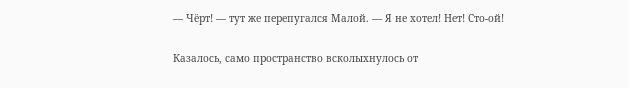— Чёрт! — тут же перепугался Малой. — Я не хотел! Нет! Сто-ой!

Казалось, само пространство всколыхнулось от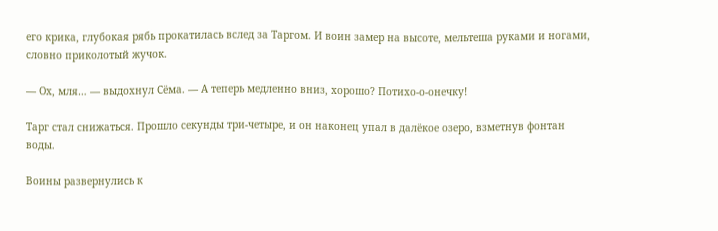его крика, глубокая рябь прокатилась вслед за Таргом. И воин замер на высоте, мельтеша руками и ногами, словно приколотый жучок.

— Ох, мля… — выдохнул Сёма. — А теперь медленно вниз, хорошо? Потихо-о-онечку!

Тарг стал снижаться. Прошло секунды три-четыре, и он наконец упал в далёкое озеро, взметнув фонтан воды.

Воины развернулись к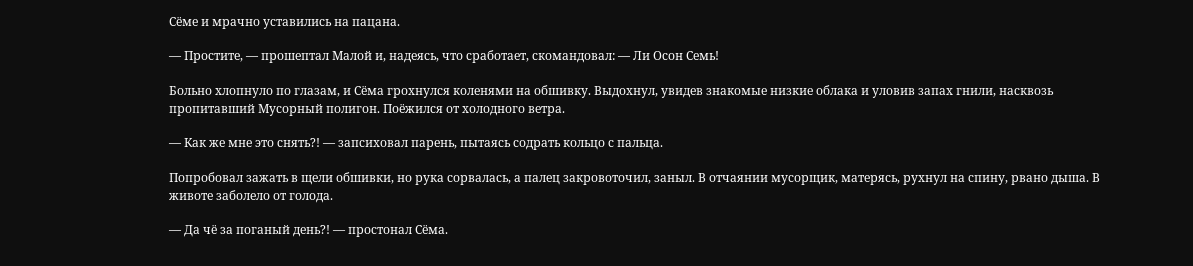Сёме и мрачно уставились на пацана.

— Простите, — прошептал Малой и, надеясь, что сработает, скомандовал: — Ли Осон Семь!

Больно хлопнуло по глазам, и Сёма грохнулся коленями на обшивку. Выдохнул, увидев знакомые низкие облака и уловив запах гнили, насквозь пропитавший Мусорный полигон. Поёжился от холодного ветра.

— Как же мне это снять?! — запсиховал парень, пытаясь содрать кольцо с пальца.

Попробовал зажать в щели обшивки, но рука сорвалась, а палец закровоточил, заныл. В отчаянии мусорщик, матерясь, рухнул на спину, рвано дыша. В животе заболело от голода.

— Да чё за поганый день?! — простонал Сёма.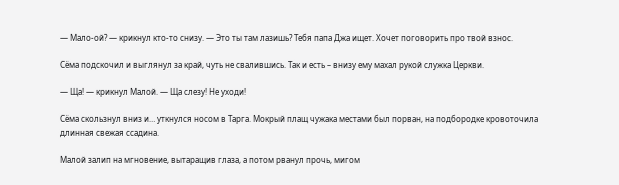— Мало-ой? — крикнул кто-то снизу. — Это ты там лазишь? Тебя папа Джа ищет. Хочет поговорить про твой взнос.

Сёма подскочил и выглянул за край, чуть не свалившись. Так и есть – внизу ему махал рукой служка Церкви.

— Ща! — крикнул Малой. — Ща слезу! Не уходи!

Сёма скользнул вниз и… уткнулся носом в Тарга. Мокрый плащ чужака местами был порван, на подбородке кровоточила длинная свежая ссадина.

Малой залип на мгновение, вытаращив глаза, а потом рванул прочь, мигом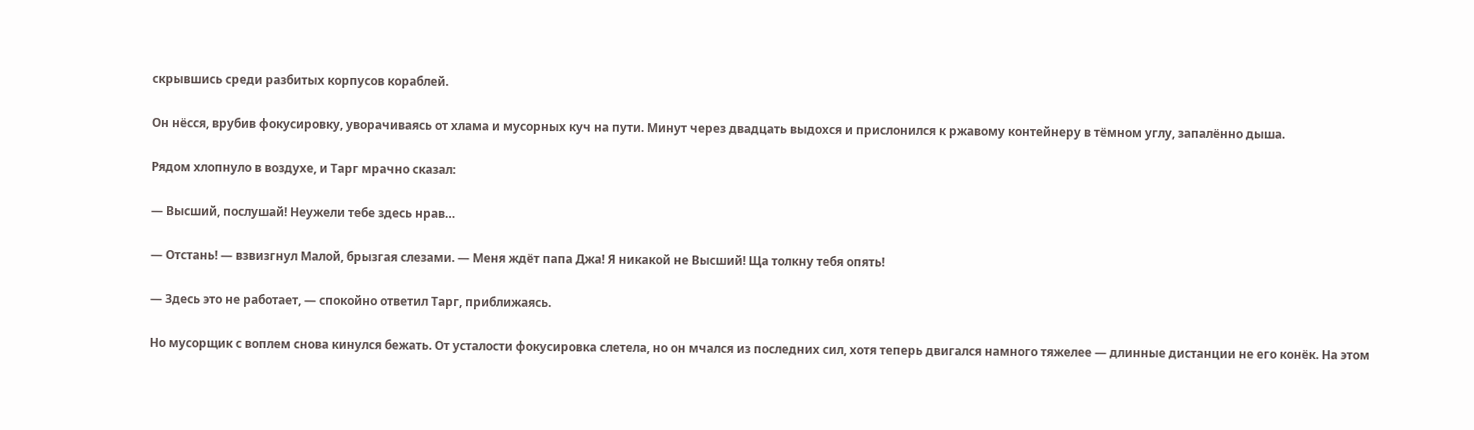скрывшись среди разбитых корпусов кораблей.

Он нёсся, врубив фокусировку, уворачиваясь от хлама и мусорных куч на пути. Минут через двадцать выдохся и прислонился к ржавому контейнеру в тёмном углу, запалённо дыша.

Рядом хлопнуло в воздухе, и Тарг мрачно сказал:

— Высший, послушай! Неужели тебе здесь нрав…

— Отстань! — взвизгнул Малой, брызгая слезами. — Меня ждёт папа Джа! Я никакой не Высший! Ща толкну тебя опять!

— Здесь это не работает, — спокойно ответил Тарг, приближаясь.

Но мусорщик с воплем снова кинулся бежать. От усталости фокусировка слетела, но он мчался из последних сил, хотя теперь двигался намного тяжелее — длинные дистанции не его конёк. На этом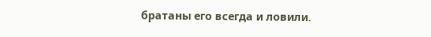братаны его всегда и ловили.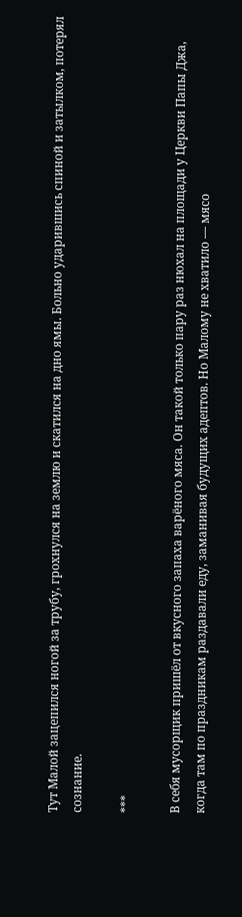Тут Малой зацепился ногой за трубу, грохнулся на землю и скатился на дно ямы. Больно ударившись спиной и затылком, потерял сознание.

***

В себя мусорщик пришёл от вкусного запаха варёного мяса. Он такой только пару раз нюхал на площади у Церкви Папы Джа, когда там по праздникам раздавали еду, заманивая будущих адептов. Но Малому не хватило — мясо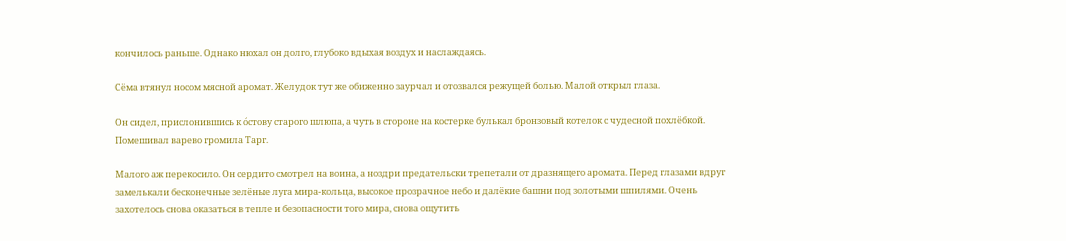кончилось раньше. Однако нюхал он долго, глубоко вдыхая воздух и наслаждаясь.

Сёма втянул носом мясной аромат. Желудок тут же обиженно заурчал и отозвался режущей болью. Малой открыл глаза.

Он сидел, прислонившись к о́стову старого шлюпа, а чуть в стороне на костерке булькал бронзовый котелок с чудесной похлёбкой. Помешивал варево громила Тарг.

Малого аж перекосило. Он сердито смотрел на воина, а ноздри предательски трепетали от дразнящего аромата. Перед глазами вдруг замелькали бесконечные зелёные луга мира-кольца, высокое прозрачное небо и далёкие башни под золотыми шпилями. Очень захотелось снова оказаться в тепле и безопасности того мира, снова ощутить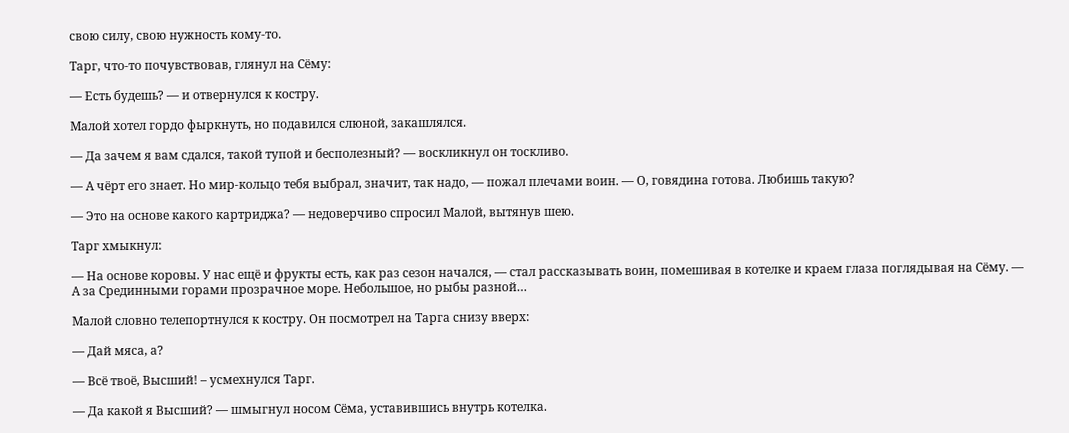свою силу, свою нужность кому-то.

Тарг, что-то почувствовав, глянул на Сёму:

— Есть будешь? — и отвернулся к костру.

Малой хотел гордо фыркнуть, но подавился слюной, закашлялся.

— Да зачем я вам сдался, такой тупой и бесполезный? — воскликнул он тоскливо.

— А чёрт его знает. Но мир-кольцо тебя выбрал, значит, так надо, — пожал плечами воин. — О, говядина готова. Любишь такую?

— Это на основе какого картриджа? — недоверчиво спросил Малой, вытянув шею.

Тарг хмыкнул:

— На основе коровы. У нас ещё и фрукты есть, как раз сезон начался, — стал рассказывать воин, помешивая в котелке и краем глаза поглядывая на Сёму. — А за Срединными горами прозрачное море. Небольшое, но рыбы разной…

Малой словно телепортнулся к костру. Он посмотрел на Тарга снизу вверх:

— Дай мяса, а?

— Всё твоё, Высший! – усмехнулся Тарг.

— Да какой я Высший? — шмыгнул носом Сёма, уставившись внутрь котелка.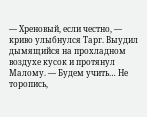— Хреновый, если честно, — криво улыбнулся Тарг. Выудил дымящийся на прохладном воздухе кусок и протянул Малому. — Будем учить… Не торопись,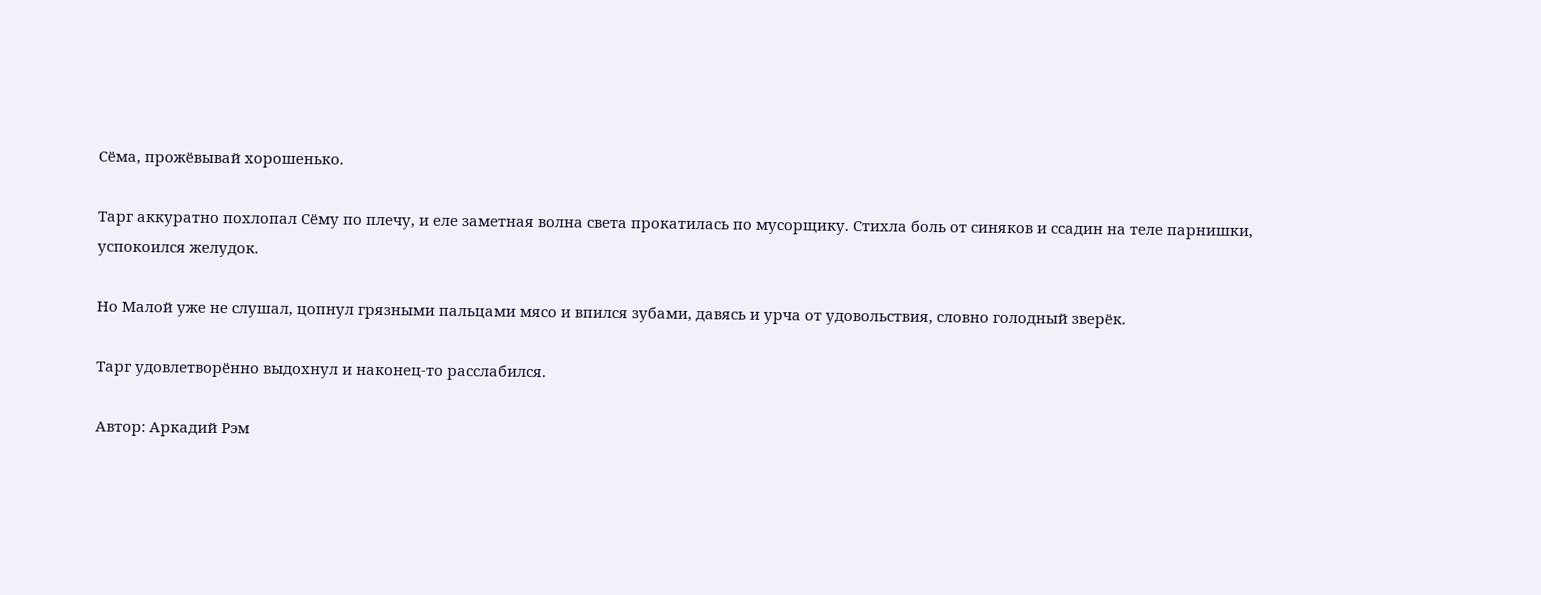Сёма, прожёвывай хорошенько.

Тарг аккуратно похлопал Сёму по плечу, и еле заметная волна света прокатилась по мусорщику. Стихла боль от синяков и ссадин на теле парнишки, успокоился желудок.

Но Малой уже не слушал, цопнул грязными пальцами мясо и впился зубами, давясь и урча от удовольствия, словно голодный зверёк.

Тарг удовлетворённо выдохнул и наконец-то расслабился.

Автор: Аркадий Рэм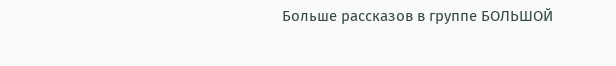Больше рассказов в группе БОЛЬШОЙ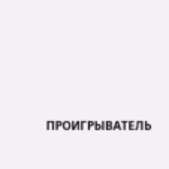ПРОИГРЫВАТЕЛЬ